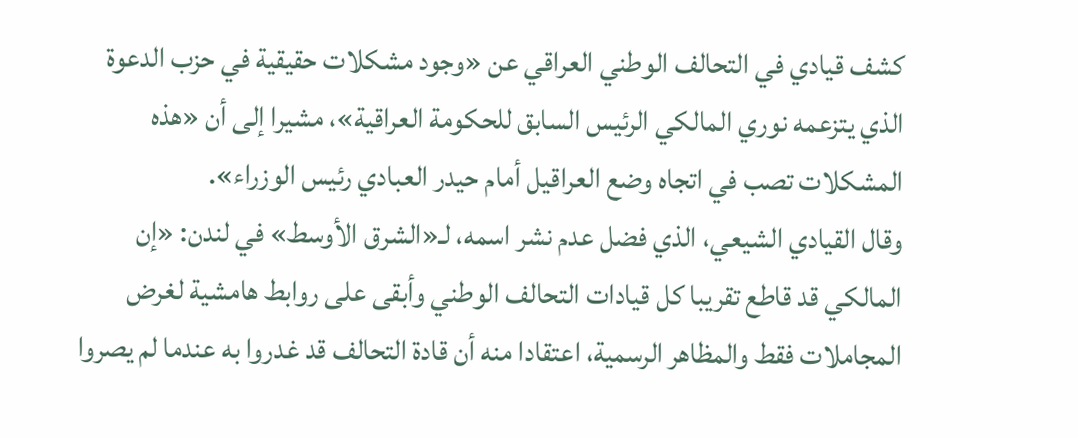كشف قيادي في التحالف الوطني العراقي عن «وجود مشكلات حقيقية في حزب الدعوة الذي يتزعمه نوري المالكي الرئيس السابق للحكومة العراقية»، مشيرا إلى أن «هذه المشكلات تصب في اتجاه وضع العراقيل أمام حيدر العبادي رئيس الوزراء».
وقال القيادي الشيعي، الذي فضل عدم نشر اسمه، لـ«الشرق الأوسط» في لندن: «إن المالكي قد قاطع تقريبا كل قيادات التحالف الوطني وأبقى على روابط هامشية لغرض المجاملات فقط والمظاهر الرسمية، اعتقادا منه أن قادة التحالف قد غدروا به عندما لم يصروا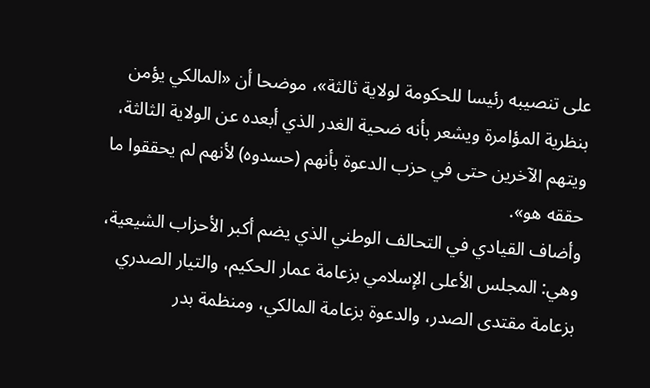على تنصيبه رئيسا للحكومة لولاية ثالثة»، موضحا أن «المالكي يؤمن بنظرية المؤامرة ويشعر بأنه ضحية الغدر الذي أبعده عن الولاية الثالثة، ويتهم الآخرين حتى في حزب الدعوة بأنهم (حسدوه) لأنهم لم يحققوا ما حققه هو».
وأضاف القيادي في التحالف الوطني الذي يضم أكبر الأحزاب الشيعية، وهي: المجلس الأعلى الإسلامي بزعامة عمار الحكيم، والتيار الصدري بزعامة مقتدى الصدر، والدعوة بزعامة المالكي، ومنظمة بدر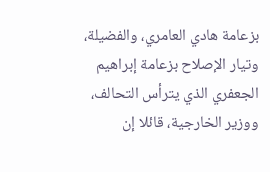بزعامة هادي العامري، والفضيلة، وتيار الإصلاح بزعامة إبراهيم الجعفري الذي يترأس التحالف، ووزير الخارجية، قائلا إن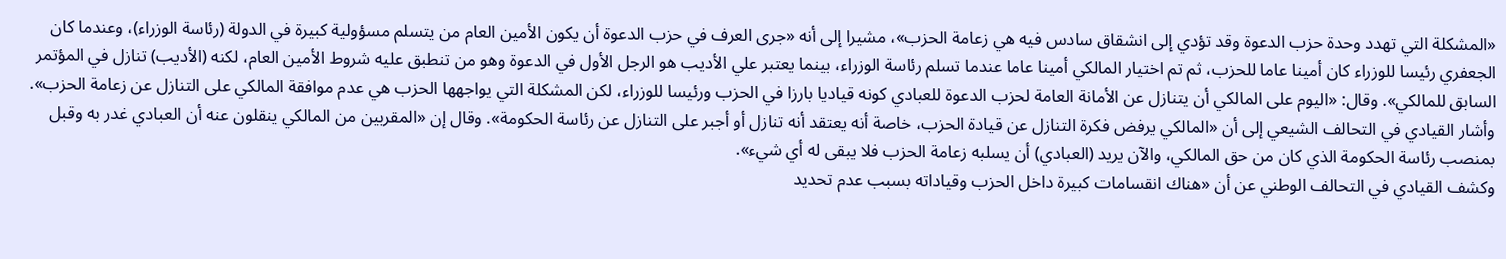«المشكلة التي تهدد وحدة حزب الدعوة وقد تؤدي إلى انشقاق سادس فيه هي زعامة الحزب»، مشيرا إلى أنه «جرى العرف في حزب الدعوة أن يكون الأمين العام من يتسلم مسؤولية كبيرة في الدولة (رئاسة الوزراء)، وعندما كان الجعفري رئيسا للوزراء كان أمينا عاما للحزب، ثم تم اختيار المالكي أمينا عاما عندما تسلم رئاسة الوزراء، بينما يعتبر علي الأديب هو الرجل الأول في الدعوة وهو من تنطبق عليه شروط الأمين العام، لكنه (الأديب) تنازل في المؤتمر السابق للمالكي». وقال: «اليوم على المالكي أن يتنازل عن الأمانة العامة لحزب الدعوة للعبادي كونه قياديا بارزا في الحزب ورئيسا للوزراء، لكن المشكلة التي يواجهها الحزب هي عدم موافقة المالكي على التنازل عن زعامة الحزب».
وأشار القيادي في التحالف الشيعي إلى أن «المالكي يرفض فكرة التنازل عن قيادة الحزب، خاصة أنه يعتقد أنه تنازل أو أجبر على التنازل عن رئاسة الحكومة». وقال إن «المقربين من المالكي ينقلون عنه أن العبادي غدر به وقبل بمنصب رئاسة الحكومة الذي كان من حق المالكي، والآن يريد (العبادي) أن يسلبه زعامة الحزب فلا يبقى له أي شيء».
وكشف القيادي في التحالف الوطني عن أن «هناك انقسامات كبيرة داخل الحزب وقياداته بسبب عدم تحديد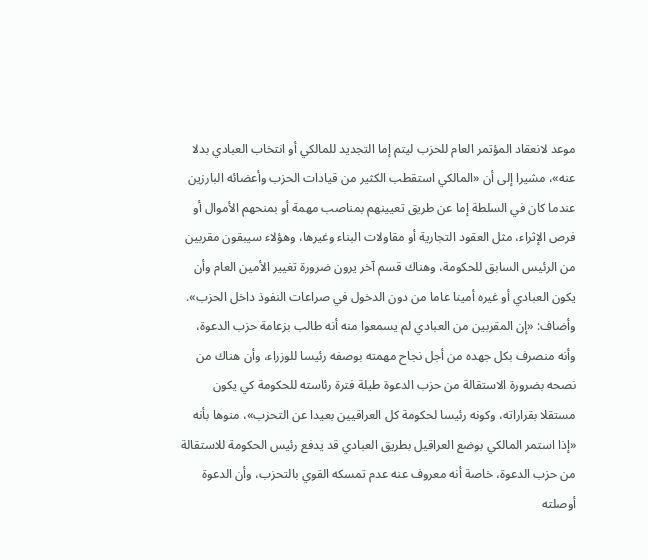موعد لانعقاد المؤتمر العام للحزب ليتم إما التجديد للمالكي أو انتخاب العبادي بدلا عنه»، مشيرا إلى أن «المالكي استقطب الكثير من قيادات الحزب وأعضائه البارزين عندما كان في السلطة إما عن طريق تعيينهم بمناصب مهمة أو بمنحهم الأموال أو فرص الإثراء، مثل العقود التجارية أو مقاولات البناء وغيرها، وهؤلاء سيبقون مقربين من الرئيس السابق للحكومة، وهناك قسم آخر يرون ضرورة تغيير الأمين العام وأن يكون العبادي أو غيره أمينا عاما من دون الدخول في صراعات النفوذ داخل الحزب».
وأضاف: «إن المقربين من العبادي لم يسمعوا منه أنه طالب بزعامة حزب الدعوة، وأنه منصرف بكل جهده من أجل نجاح مهمته بوصفه رئيسا للوزراء، وأن هناك من نصحه بضرورة الاستقالة من حزب الدعوة طيلة فترة رئاسته للحكومة كي يكون مستقلا بقراراته، وكونه رئيسا لحكومة كل العراقيين بعيدا عن التحزب»، منوها بأنه «إذا استمر المالكي بوضع العراقيل بطريق العبادي قد يدفع رئيس الحكومة للاستقالة من حزب الدعوة، خاصة أنه معروف عنه عدم تمسكه القوي بالتحزب، وأن الدعوة أوصلته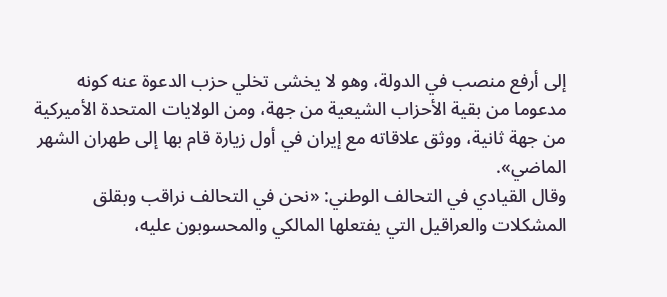إلى أرفع منصب في الدولة، وهو لا يخشى تخلي حزب الدعوة عنه كونه مدعوما من بقية الأحزاب الشيعية من جهة، ومن الولايات المتحدة الأميركية من جهة ثانية، ووثق علاقاته مع إيران في أول زيارة قام بها إلى طهران الشهر الماضي».
وقال القيادي في التحالف الوطني: «نحن في التحالف نراقب وبقلق المشكلات والعراقيل التي يفتعلها المالكي والمحسوبون عليه،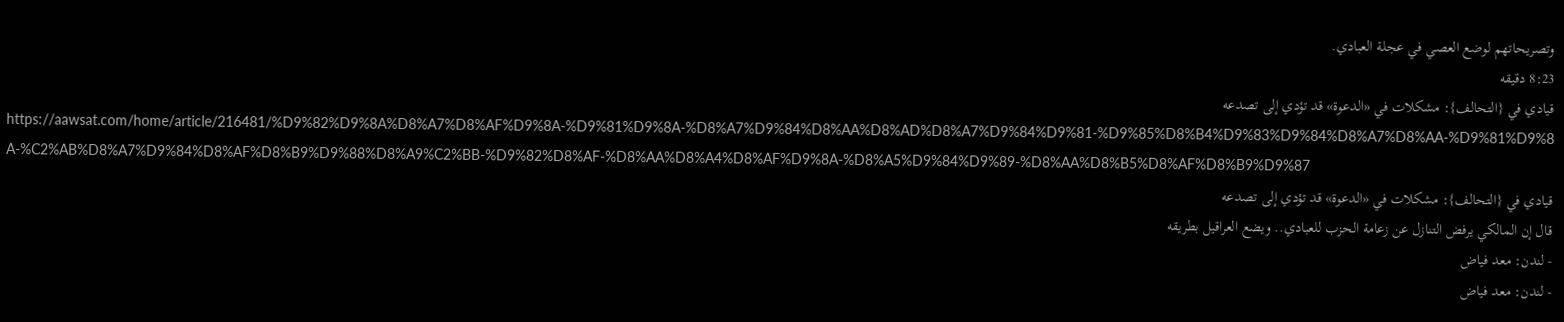وتصريحاتهم لوضع العصي في عجلة العبادي.
8:23 دقيقه
قيادي في {التحالف}: مشكلات في «الدعوة» قد تؤدي إلى تصدعه
https://aawsat.com/home/article/216481/%D9%82%D9%8A%D8%A7%D8%AF%D9%8A-%D9%81%D9%8A-%D8%A7%D9%84%D8%AA%D8%AD%D8%A7%D9%84%D9%81-%D9%85%D8%B4%D9%83%D9%84%D8%A7%D8%AA-%D9%81%D9%8A-%C2%AB%D8%A7%D9%84%D8%AF%D8%B9%D9%88%D8%A9%C2%BB-%D9%82%D8%AF-%D8%AA%D8%A4%D8%AF%D9%8A-%D8%A5%D9%84%D9%89-%D8%AA%D8%B5%D8%AF%D8%B9%D9%87
قيادي في {التحالف}: مشكلات في «الدعوة» قد تؤدي إلى تصدعه
قال إن المالكي يرفض التنازل عن زعامة الحزب للعبادي.. ويضع العراقيل بطريقه
- لندن: معد فياض
- لندن: معد فياض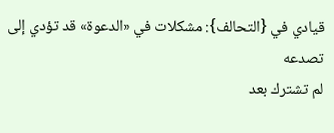قيادي في {التحالف}: مشكلات في «الدعوة» قد تؤدي إلى تصدعه
لم تشترك بعد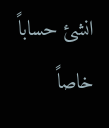انشئ حساباً خاصاً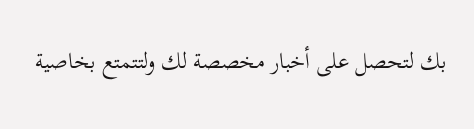بك لتحصل على أخبار مخصصة لك ولتتمتع بخاصية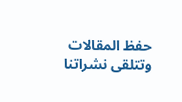حفظ المقالات وتتلقى نشراتنا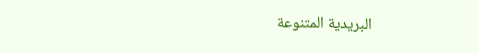البريدية المتنوعة